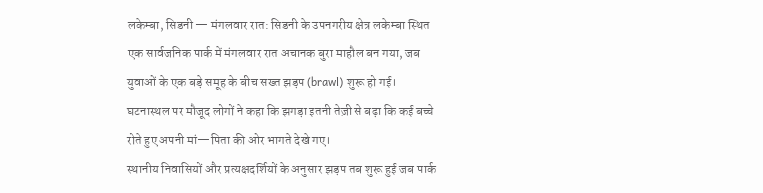लकेम्बा, सिडनी — मंगलवार रात: सिडनी के उपनगरीय क्षेत्र लकेम्बा स्थित एक सार्वजनिक पार्क में मंगलवार रात अचानक बुरा माहौल बन गया, जब युवाओं के एक बड़े समूह के बीच सख्त झड़प (brawl) शुरू हो गई। घटनास्थल पर मौजूद लोगों ने कहा कि झगड़ा इतनी तेज़ी से बढ़ा कि कई बच्चे रोते हुए अपनी मां—पिता की ओर भागते देखे गए।
स्थानीय निवासियों और प्रत्यक्षदर्शियों के अनुसार झड़प तब शुरू हुई जब पार्क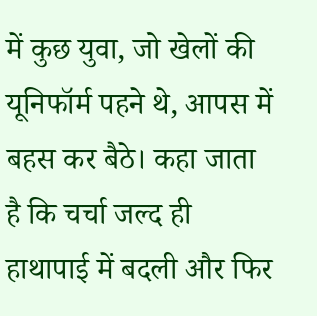में कुछ युवा, जो खेलों की यूनिफॉर्म पहने थे, आपस में बहस कर बैठे। कहा जाता है कि चर्चा जल्द ही हाथापाई में बदली और फिर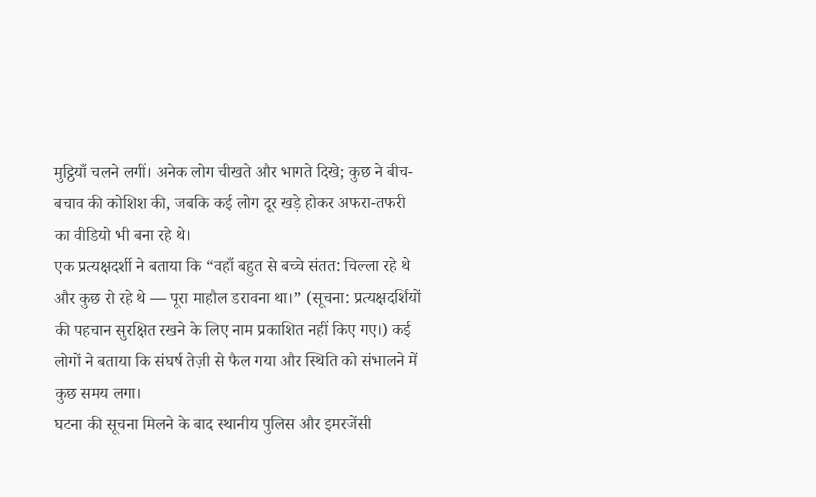मुट्ठियाँ चलने लगीं। अनेक लोग चीखते और भागते दिखे; कुछ ने बीच-बचाव की कोशिश की, जबकि कई लोग दूर खड़े होकर अफरा-तफरी का वीडियो भी बना रहे थे।
एक प्रत्यक्षदर्शी ने बताया कि “वहाँ बहुत से बच्चे संतत: चिल्ला रहे थे और कुछ रो रहे थे — पूरा माहौल डरावना था।” (सूचना: प्रत्यक्षदर्शियों की पहचान सुरक्षित रखने के लिए नाम प्रकाशित नहीं किए गए।) कई लोगों ने बताया कि संघर्ष तेज़ी से फैल गया और स्थिति को संभालने में कुछ समय लगा।
घटना की सूचना मिलने के बाद स्थानीय पुलिस और इमरजेंसी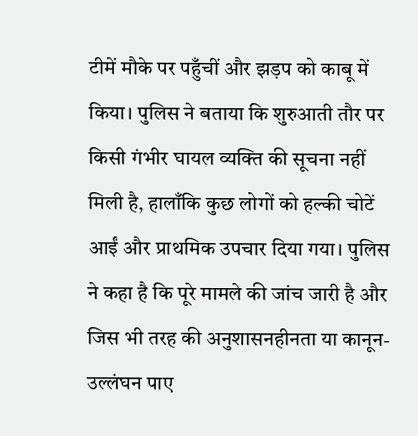टीमें मौके पर पहुँचीं और झड़प को काबू में किया। पुलिस ने बताया कि शुरुआती तौर पर किसी गंभीर घायल व्यक्ति की सूचना नहीं मिली है, हालाँकि कुछ लोगों को हल्की चोटें आईं और प्राथमिक उपचार दिया गया। पुलिस ने कहा है कि पूरे मामले की जांच जारी है और जिस भी तरह की अनुशासनहीनता या कानून-उल्लंघन पाए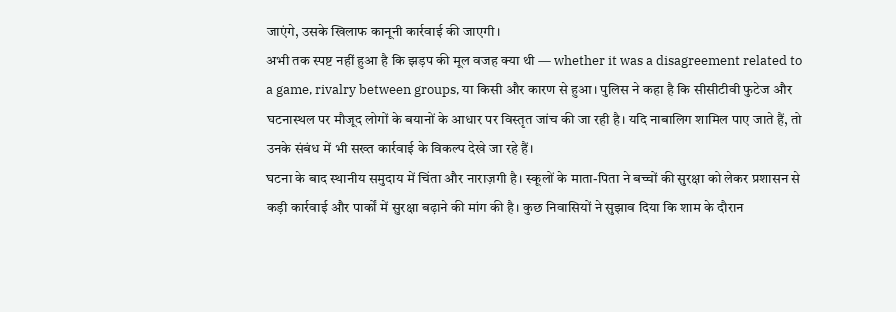जाएंगे, उसके खिलाफ कानूनी कार्रवाई की जाएगी।
अभी तक स्पष्ट नहीं हुआ है कि झड़प की मूल वजह क्या थी — whether it was a disagreement related to a game, rivalry between groups, या किसी और कारण से हुआ। पुलिस ने कहा है कि सीसीटीवी फुटेज और घटनास्थल पर मौजूद लोगों के बयानों के आधार पर विस्तृत जांच की जा रही है। यदि नाबालिग शामिल पाए जाते हैं, तो उनके संबंध में भी सख्त कार्रवाई के विकल्प देखे जा रहे हैं।
घटना के बाद स्थानीय समुदाय में चिंता और नाराज़गी है। स्कूलों के माता-पिता ने बच्चों की सुरक्षा को लेकर प्रशासन से कड़ी कार्रवाई और पार्कों में सुरक्षा बढ़ाने की मांग की है। कुछ निवासियों ने सुझाव दिया कि शाम के दौरान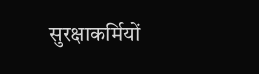सुरक्षाकर्मियों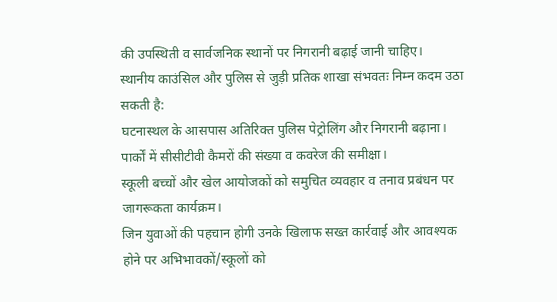की उपस्थिती व सार्वजनिक स्थानों पर निगरानी बढ़ाई जानी चाहिए।
स्थानीय काउंसिल और पुलिस से जुड़ी प्रतिक शाखा संभवतः निम्न कदम उठा सकती है:
घटनास्थल के आसपास अतिरिक्त पुलिस पेट्रोलिंग और निगरानी बढ़ाना।
पार्कों में सीसीटीवी कैमरों की संख्या व कवरेज की समीक्षा।
स्कूली बच्चों और खेल आयोजकों को समुचित व्यवहार व तनाव प्रबंधन पर जागरूकता कार्यक्रम।
जिन युवाओं की पहचान होगी उनके खिलाफ सख्त कार्रवाई और आवश्यक होने पर अभिभावकों/स्कूलों को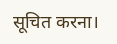सूचित करना।